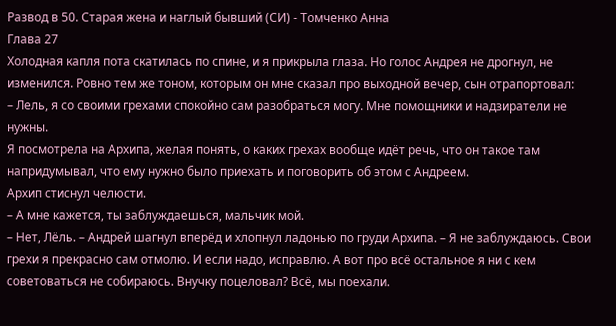Развод в 50. Старая жена и наглый бывший (СИ) - Томченко Анна
Глава 27
Холодная капля пота скатилась по спине, и я прикрыла глаза. Но голос Андрея не дрогнул, не изменился. Ровно тем же тоном, которым он мне сказал про выходной вечер, сын отрапортовал:
– Лель, я со своими грехами спокойно сам разобраться могу. Мне помощники и надзиратели не нужны.
Я посмотрела на Архипа, желая понять, о каких грехах вообще идёт речь, что он такое там напридумывал, что ему нужно было приехать и поговорить об этом с Андреем.
Архип стиснул челюсти.
– А мне кажется, ты заблуждаешься, мальчик мой.
– Нет, Лёль. – Андрей шагнул вперёд и хлопнул ладонью по груди Архипа. – Я не заблуждаюсь. Свои грехи я прекрасно сам отмолю. И если надо, исправлю. А вот про всё остальное я ни с кем советоваться не собираюсь. Внучку поцеловал? Всё, мы поехали.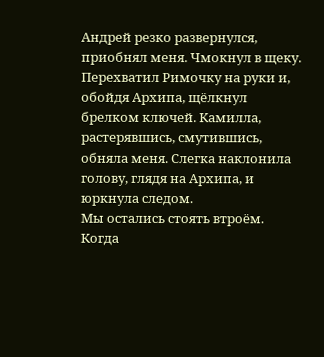Андрей резко развернулся, приобнял меня. Чмокнул в щеку. Перехватил Римочку на руки и, обойдя Архипа, щёлкнул брелком ключей. Камилла, растерявшись, смутившись, обняла меня. Слегка наклонила голову, глядя на Архипа, и юркнула следом.
Мы остались стоять втроём.
Когда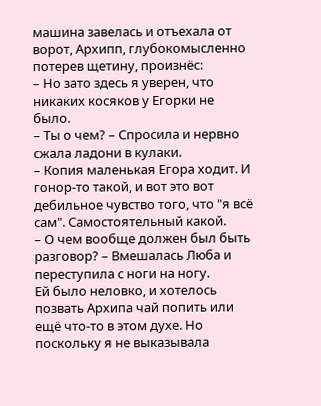машина завелась и отъехала от ворот, Архипп, глубокомысленно потерев щетину, произнёс:
– Но зато здесь я уверен, что никаких косяков у Егорки не было.
– Ты о чем? – Спросила и нервно сжала ладони в кулаки.
– Копия маленькая Егора ходит. И гонор-то такой, и вот это вот дебильное чувство того, что "я всё сам". Самостоятельный какой.
– О чем вообще должен был быть разговор? – Вмешалась Люба и переступила с ноги на ногу.
Ей было неловко, и хотелось позвать Архипа чай попить или ещё что-то в этом духе. Но поскольку я не выказывала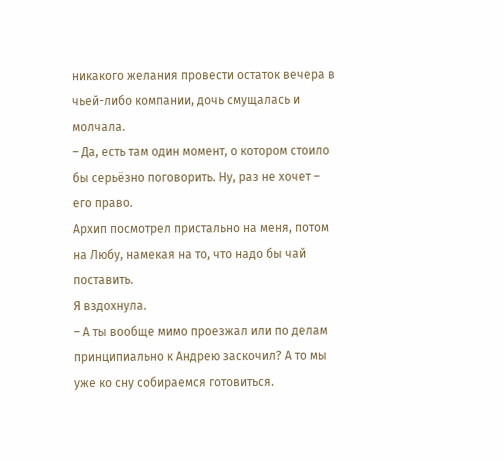никакого желания провести остаток вечера в чьей-либо компании, дочь смущалась и молчала.
– Да, есть там один момент, о котором стоило бы серьёзно поговорить. Ну, раз не хочет – его право.
Архип посмотрел пристально на меня, потом на Любу, намекая на то, что надо бы чай поставить.
Я вздохнула.
– А ты вообще мимо проезжал или по делам принципиально к Андрею заскочил? А то мы уже ко сну собираемся готовиться.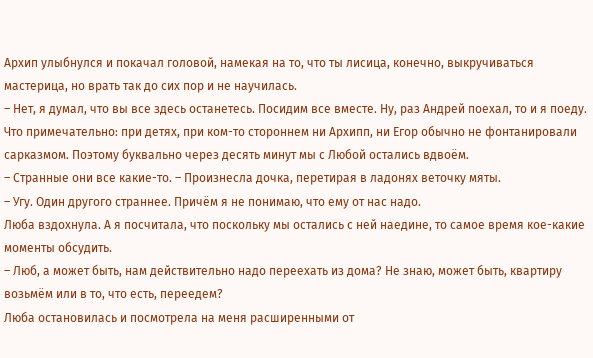Архип улыбнулся и покачал головой, намекая на то, что ты лисица, конечно, выкручиваться мастерица, но врать так до сих пор и не научилась.
– Нет, я думал, что вы все здесь останетесь. Посидим все вместе. Ну, раз Андрей поехал, то и я поеду.
Что примечательно: при детях, при ком-то стороннем ни Архипп, ни Егор обычно не фонтанировали сарказмом. Поэтому буквально через десять минут мы с Любой остались вдвоём.
– Странные они все какие-то. – Произнесла дочка, перетирая в ладонях веточку мяты.
– Угу. Один другого страннее. Причём я не понимаю, что ему от нас надо.
Люба вздохнула. А я посчитала, что поскольку мы остались с ней наедине, то самое время кое-какие моменты обсудить.
– Люб, а может быть, нам действительно надо переехать из дома? Не знаю, может быть, квартиру возьмём или в то, что есть, переедем?
Люба остановилась и посмотрела на меня расширенными от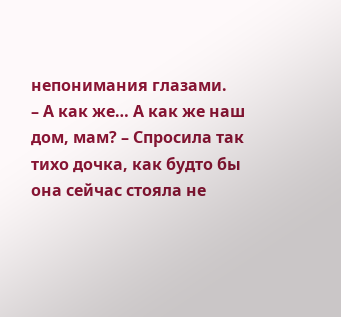непонимания глазами.
– А как же… А как же наш дом, мам? – Спросила так тихо дочка, как будто бы она сейчас стояла не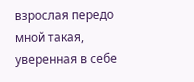взрослая передо мной такая, уверенная в себе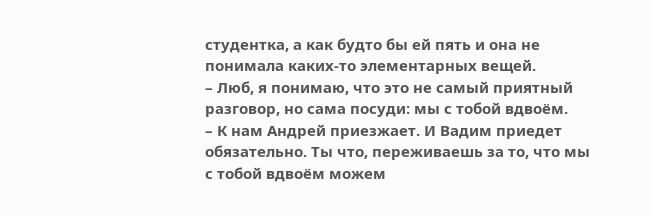студентка, а как будто бы ей пять и она не понимала каких-то элементарных вещей.
– Люб, я понимаю, что это не самый приятный разговор, но сама посуди: мы с тобой вдвоём.
– К нам Андрей приезжает. И Вадим приедет обязательно. Ты что, переживаешь за то, что мы с тобой вдвоём можем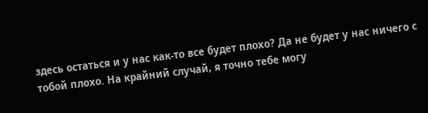здесь остаться и у нас как-то все будет плохо? Да не будет у нас ничего с тобой плохо. На крайний случай, я точно тебе могу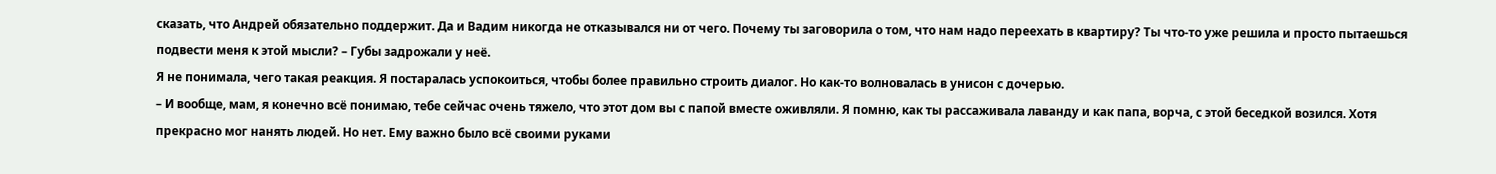сказать, что Андрей обязательно поддержит. Да и Вадим никогда не отказывался ни от чего. Почему ты заговорила о том, что нам надо переехать в квартиру? Ты что-то уже решила и просто пытаешься подвести меня к этой мысли? – Губы задрожали у неё.
Я не понимала, чего такая реакция. Я постаралась успокоиться, чтобы более правильно строить диалог. Но как-то волновалась в унисон с дочерью.
– И вообще, мам, я конечно всё понимаю, тебе сейчас очень тяжело, что этот дом вы с папой вместе оживляли. Я помню, как ты рассаживала лаванду и как папа, ворча, с этой беседкой возился. Хотя прекрасно мог нанять людей. Но нет. Ему важно было всё своими руками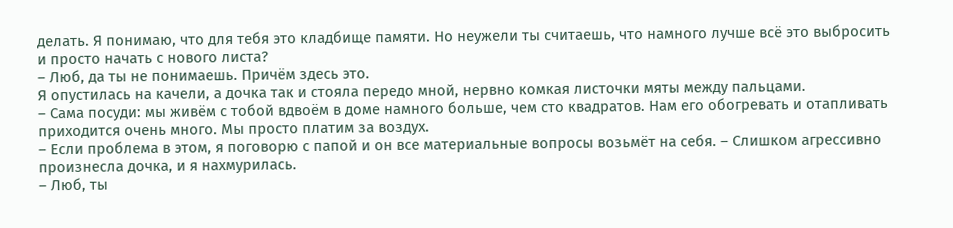делать. Я понимаю, что для тебя это кладбище памяти. Но неужели ты считаешь, что намного лучше всё это выбросить и просто начать с нового листа?
– Люб, да ты не понимаешь. Причём здесь это.
Я опустилась на качели, а дочка так и стояла передо мной, нервно комкая листочки мяты между пальцами.
– Сама посуди: мы живём с тобой вдвоём в доме намного больше, чем сто квадратов. Нам его обогревать и отапливать приходится очень много. Мы просто платим за воздух.
– Если проблема в этом, я поговорю с папой и он все материальные вопросы возьмёт на себя. – Слишком агрессивно произнесла дочка, и я нахмурилась.
– Люб, ты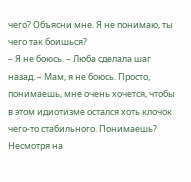чего? Объясни мне. Я не понимаю, ты чего так боишься?
– Я не боюсь. – Люба сделала шаг назад. – Мам, я не боюсь. Просто, понимаешь, мне очень хочется, чтобы в этом идиотизме остался хоть клочок чего-то стабильного. Понимаешь? Несмотря на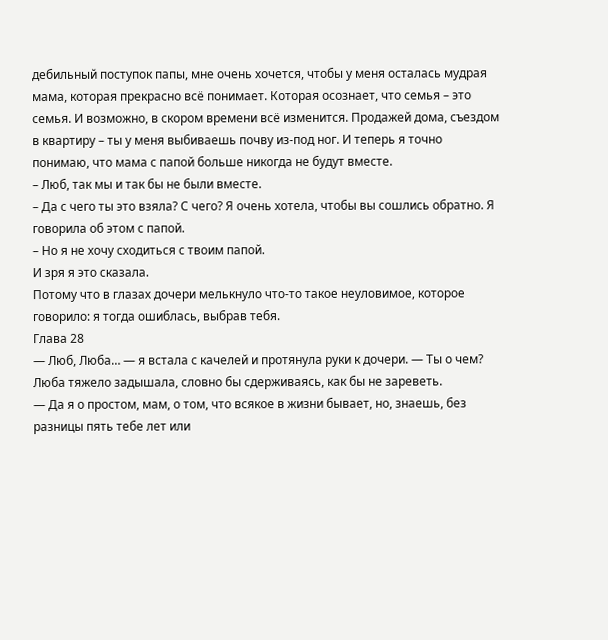дебильный поступок папы, мне очень хочется, чтобы у меня осталась мудрая мама, которая прекрасно всё понимает. Которая осознает, что семья – это семья. И возможно, в скором времени всё изменится. Продажей дома, съездом в квартиру – ты у меня выбиваешь почву из-под ног. И теперь я точно понимаю, что мама с папой больше никогда не будут вместе.
– Люб, так мы и так бы не были вместе.
– Да с чего ты это взяла? С чего? Я очень хотела, чтобы вы сошлись обратно. Я говорила об этом с папой.
– Но я не хочу сходиться с твоим папой.
И зря я это сказала.
Потому что в глазах дочери мелькнуло что-то такое неуловимое, которое говорило: я тогда ошиблась, выбрав тебя.
Глава 28
— Люб, Люба… — я встала с качелей и протянула руки к дочери. — Ты о чем?
Люба тяжело задышала, словно бы сдерживаясь, как бы не зареветь.
— Да я о простом, мам, о том, что всякое в жизни бывает, но, знаешь, без разницы пять тебе лет или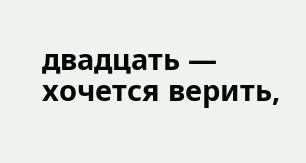двадцать — хочется верить,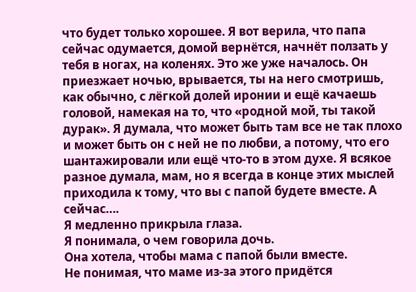что будет только хорошее. Я вот верила, что папа сейчас одумается, домой вернётся, начнёт ползать у тебя в ногах, на коленях. Это же уже началось. Он приезжает ночью, врывается, ты на него смотришь, как обычно, с лёгкой долей иронии и ещё качаешь головой, намекая на то, что «родной мой, ты такой дурак». Я думала, что может быть там все не так плохо и может быть он с ней не по любви, а потому, что его шантажировали или ещё что-то в этом духе. Я всякое разное думала, мам, но я всегда в конце этих мыслей приходила к тому, что вы с папой будете вместе. А сейчас….
Я медленно прикрыла глаза.
Я понимала, о чем говорила дочь.
Она хотела, чтобы мама с папой были вместе.
Не понимая, что маме из-за этого придётся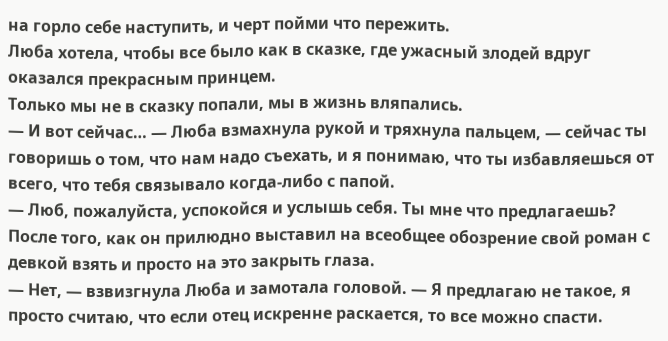на горло себе наступить, и черт пойми что пережить.
Люба хотела, чтобы все было как в сказке, где ужасный злодей вдруг оказался прекрасным принцем.
Только мы не в сказку попали, мы в жизнь вляпались.
— И вот сейчас… — Люба взмахнула рукой и тряхнула пальцем, — сейчас ты говоришь о том, что нам надо съехать, и я понимаю, что ты избавляешься от всего, что тебя связывало когда-либо с папой.
— Люб, пожалуйста, успокойся и услышь себя. Ты мне что предлагаешь? После того, как он прилюдно выставил на всеобщее обозрение свой роман с девкой взять и просто на это закрыть глаза.
— Нет, — взвизгнула Люба и замотала головой. — Я предлагаю не такое, я просто считаю, что если отец искренне раскается, то все можно спасти.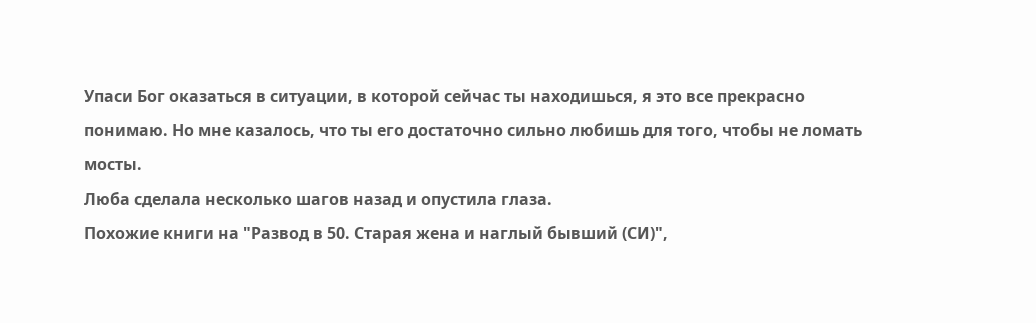Упаси Бог оказаться в ситуации, в которой сейчас ты находишься, я это все прекрасно понимаю. Но мне казалось, что ты его достаточно сильно любишь для того, чтобы не ломать мосты.
Люба сделала несколько шагов назад и опустила глаза.
Похожие книги на "Развод в 50. Старая жена и наглый бывший (СИ)",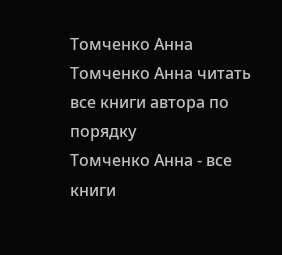Томченко Анна
Томченко Анна читать все книги автора по порядку
Томченко Анна - все книги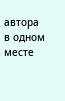автора в одном месте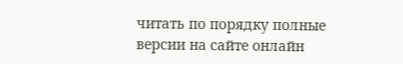читать по порядку полные версии на сайте онлайн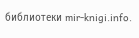библиотеки mir-knigi.info.